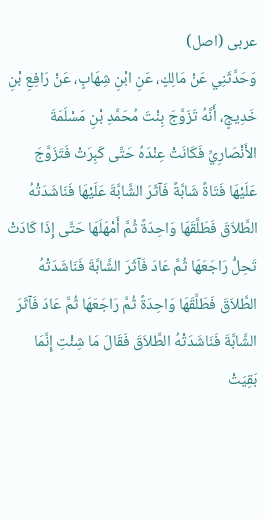عربی (اصل)
وَحَدَّثَنِي عَنْ مَالِكٍ، عَنِ ابْنِ شِهَابٍ، عَنْ رَافِعِ بْنِ خَدِيجٍ، أَنَّهُ تَزَوَّجَ بِنْتَ مُحَمَّدِ بْنِ مَسْلَمَةَ الأَنْصَارِيِّ فَكَانَتْ عِنْدَهُ حَتَّى كَبِرَتْ فَتَزَوَّجَ عَلَيْهَا فَتَاةً شَابَّةً فَآثَرَ الشَّابَّةَ عَلَيْهَا فَنَاشَدَتْهُ الطَّلاَقَ فَطَلَّقَهَا وَاحِدَةً ثُمَّ أَمْهَلَهَا حَتَّى إِذَا كَادَتْ تَحِلُّ رَاجَعَهَا ثُمَّ عَادَ فَآثَرَ الشَّابَّةَ فَنَاشَدَتْهُ الطَّلاَقَ فَطَلَّقَهَا وَاحِدَةً ثُمَّ رَاجَعَهَا ثُمَّ عَادَ فَآثَرَ الشَّابَّةَ فَنَاشَدَتْهُ الطَّلاَقَ فَقَالَ مَا شِئْتِ إِنَّمَا بَقِيَتْ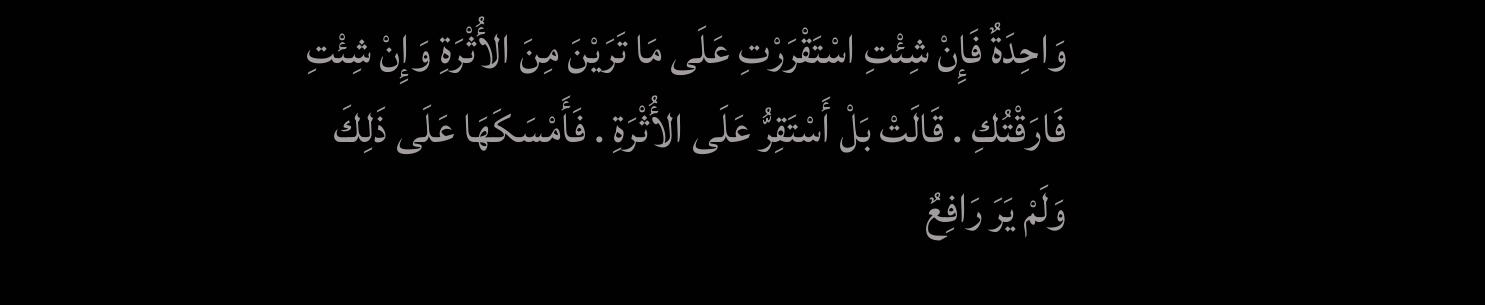وَاحِدَةٌ فَإِنْ شِئْتِ اسْتَقْرَرْتِ عَلَى مَا تَرَيْنَ مِنَ الأُثْرَةِ وَإِنْ شِئْتِ فَارَقْتُكِ . قَالَتْ بَلْ أَسْتَقِرُّ عَلَى الأُثْرَةِ . فَأَمْسَكَهَا عَلَى ذَلِكَ وَلَمْ يَرَ رَافِعٌ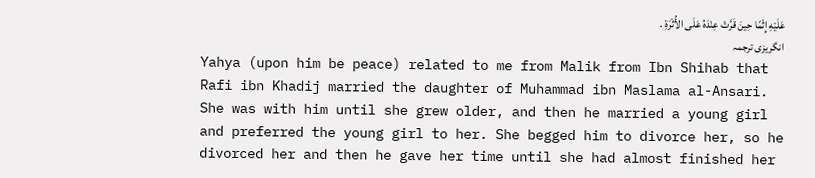عَلَيْهِ إِثْمًا حِينَ قَرَّتْ عِنْدَهُ عَلَى الأُثْرَةِ .
انگریزی ترجمہ
Yahya (upon him be peace) related to me from Malik from Ibn Shihab that Rafi ibn Khadij married the daughter of Muhammad ibn Maslama al-Ansari. She was with him until she grew older, and then he married a young girl and preferred the young girl to her. She begged him to divorce her, so he divorced her and then he gave her time until she had almost finished her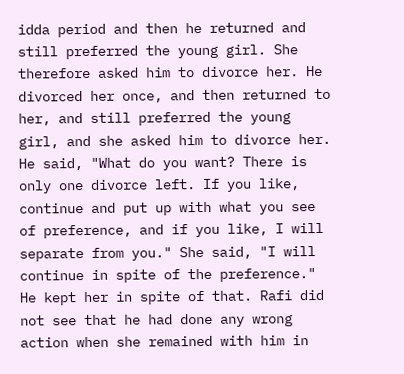idda period and then he returned and still preferred the young girl. She therefore asked him to divorce her. He divorced her once, and then returned to her, and still preferred the young girl, and she asked him to divorce her. He said, "What do you want? There is only one divorce left. If you like, continue and put up with what you see of preference, and if you like, I will separate from you." She said, "I will continue in spite of the preference." He kept her in spite of that. Rafi did not see that he had done any wrong action when she remained with him in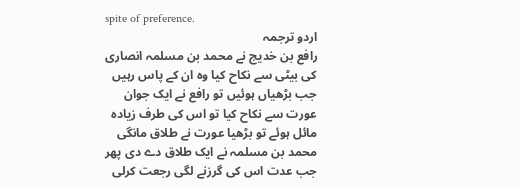spite of preference.
اردو ترجمہ
رافع بن خدیج نے محمد بن مسلمہ انصاری کی بیٹی سے نکاح کیا وہ ان کے پاس رہیں جب بڑھیاں ہوئیں تو رافع نے ایک جوان عورت سے نکاح کیا تو اس کی طرف زیادہ مائل ہوئے تو بڑھیا عورت نے طلاق مانگی محمد بن مسلمہ نے ایک طلاق دے دی پھر جب عدت اس کی گرزنے لگی رجعت کرلی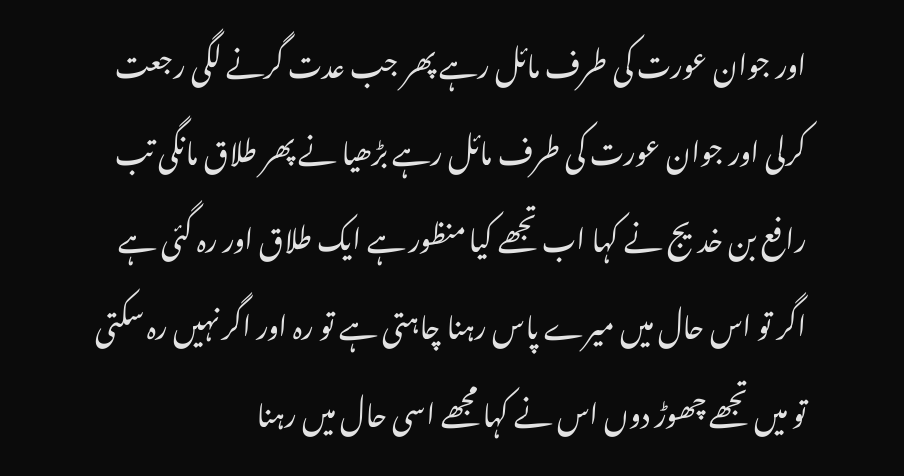اور جوان عورت کی طرف مائل رہے پھر جب عدت گرنے لگی رجعت کرلی اور جوان عورت کی طرف مائل رہے بڑھیا نے پھر طلاق مانگی تب رافع بن خدیج نے کہا اب تجھے کیا منظور ہے ایک طلاق اور رہ گئی ہے اگر تو اس حال میں میرے پاس رہنا چاہتی ہے تو رہ اور اگر نہیں رہ سکتی تو میں تجھے چھوڑ دوں اس نے کہا مجھے اسی حال میں رہنا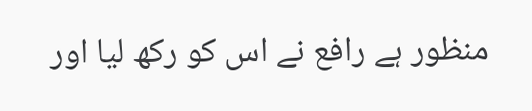منظور ہے رافع نے اس کو رکھ لیا اور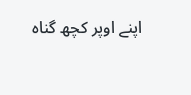اپنے اوپر کچھ گناہ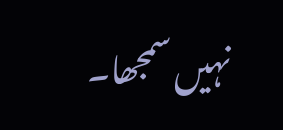نہیں سمجھا۔